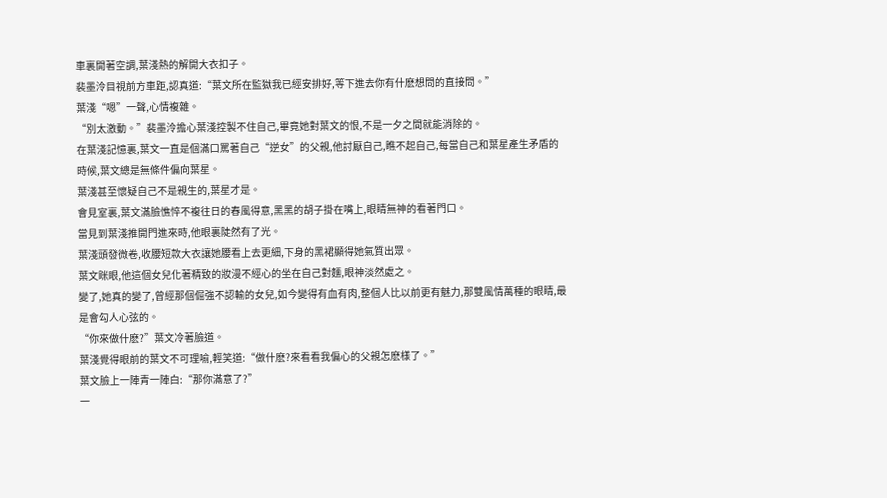車裏開著空調,葉淺熱的解開大衣扣子。
裴墨泠目視前方車距,認真道:“葉文所在監獄我已經安排好,等下進去你有什麽想問的直接問。”
葉淺“嗯”一聲,心情複雜。
“別太激動。”裴墨泠擔心葉淺控製不住自己,畢竟她對葉文的恨,不是一夕之間就能消除的。
在葉淺記憶裏,葉文一直是個滿口罵著自己“逆女”的父親,他討厭自己,瞧不起自己,每當自己和葉星產生矛盾的時候,葉文總是無條件偏向葉星。
葉淺甚至懷疑自己不是親生的,葉星才是。
會見室裏,葉文滿臉憔悴不複往日的春風得意,黑黑的胡子掛在嘴上,眼睛無神的看著門口。
當見到葉淺推開門進來時,他眼裏陡然有了光。
葉淺頭發微卷,收腰短款大衣讓她腰看上去更細,下身的黑裙顯得她氣質出眾。
葉文眯眼,他這個女兒化著精致的妝漫不經心的坐在自己對麵,眼神淡然處之。
變了,她真的變了,曾經那個倔強不認輸的女兒,如今變得有血有肉,整個人比以前更有魅力,那雙風情萬種的眼睛,最是會勾人心弦的。
“你來做什麽?”葉文冷著臉道。
葉淺覺得眼前的葉文不可理喻,輕笑道:“做什麽?來看看我偏心的父親怎麽樣了。”
葉文臉上一陣青一陣白:“那你滿意了?”
一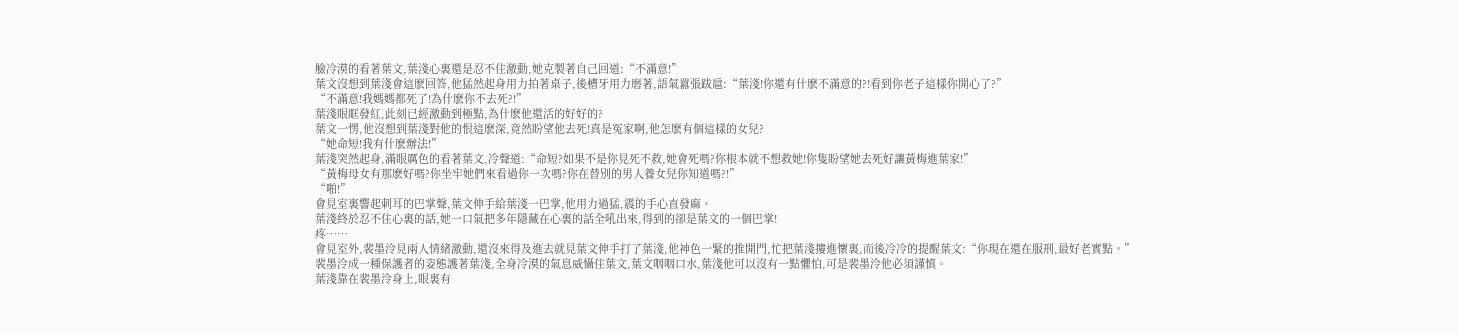臉冷漠的看著葉文,葉淺心裏還是忍不住激動,她克製著自己回道:“不滿意!”
葉文沒想到葉淺會這麽回答,他猛然起身用力拍著桌子,後槽牙用力磨著,語氣囂張跋扈:“葉淺!你還有什麽不滿意的?!看到你老子這樣你開心了?”
“不滿意!我媽媽都死了!為什麽你不去死?!”
葉淺眼眶發紅,此刻已經激動到極點,為什麽他還活的好好的?
葉文一愣,他沒想到葉淺對他的恨這麽深,竟然盼望他去死!真是冤家啊,他怎麽有個這樣的女兒?
“她命短!我有什麽辦法!”
葉淺突然起身,滿眼厲色的看著葉文,冷聲道:“命短?如果不是你見死不救,她會死嗎?你根本就不想救她!你隻盼望她去死好讓黃梅進葉家!”
“黃梅母女有那麽好嗎?你坐牢她們來看過你一次嗎?你在替別的男人養女兒你知道嗎?!”
“啪!”
會見室裏響起刺耳的巴掌聲,葉文伸手給葉淺一巴掌,他用力過猛,震的手心直發麻。
葉淺終於忍不住心裏的話,她一口氣把多年隱藏在心裏的話全吼出來,得到的卻是葉文的一個巴掌!
疼……
會見室外,裴墨泠見兩人情緒激動,還沒來得及進去就見葉文伸手打了葉淺,他神色一緊的推開門,忙把葉淺摟進懷裏,而後冷冷的提醒葉文:“你現在還在服刑,最好老實點。”
裴墨泠成一種保護者的姿態護著葉淺,全身冷漠的氣息威懾住葉文,葉文咽咽口水,葉淺他可以沒有一點懼怕,可是裴墨泠他必須謹慎。
葉淺靠在裴墨泠身上,眼裏有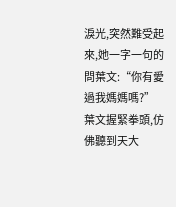淚光,突然難受起來,她一字一句的問葉文:“你有愛過我媽媽嗎?”
葉文握緊拳頭,仿佛聽到天大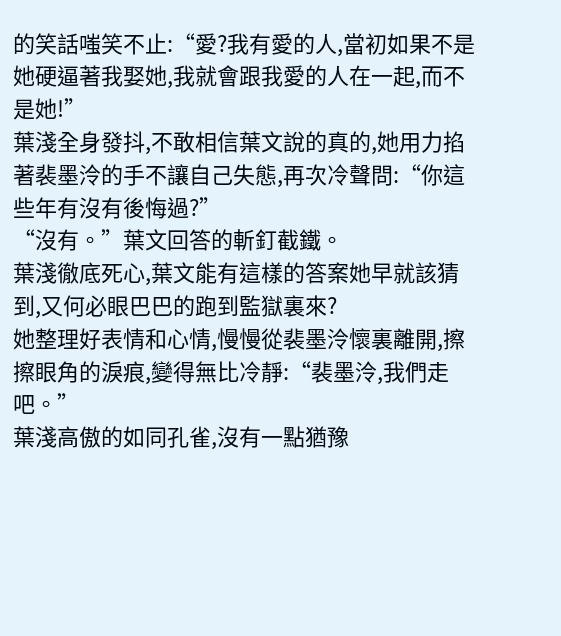的笑話嗤笑不止:“愛?我有愛的人,當初如果不是她硬逼著我娶她,我就會跟我愛的人在一起,而不是她!”
葉淺全身發抖,不敢相信葉文說的真的,她用力掐著裴墨泠的手不讓自己失態,再次冷聲問:“你這些年有沒有後悔過?”
“沒有。”葉文回答的斬釘截鐵。
葉淺徹底死心,葉文能有這樣的答案她早就該猜到,又何必眼巴巴的跑到監獄裏來?
她整理好表情和心情,慢慢從裴墨泠懷裏離開,擦擦眼角的淚痕,變得無比冷靜:“裴墨泠,我們走吧。”
葉淺高傲的如同孔雀,沒有一點猶豫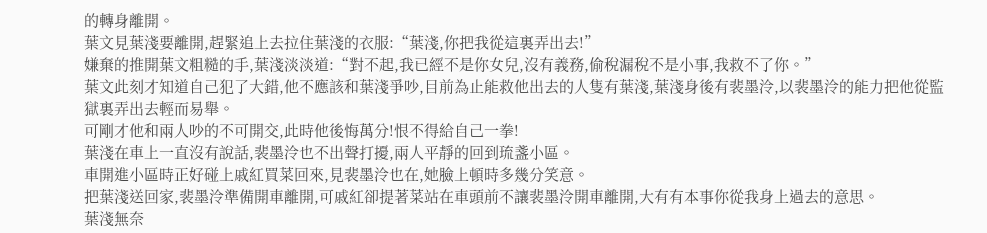的轉身離開。
葉文見葉淺要離開,趕緊追上去拉住葉淺的衣服:“葉淺,你把我從這裏弄出去!”
嫌棄的推開葉文粗糙的手,葉淺淡淡道:“對不起,我已經不是你女兒,沒有義務,偷稅漏稅不是小事,我救不了你。”
葉文此刻才知道自己犯了大錯,他不應該和葉淺爭吵,目前為止能救他出去的人隻有葉淺,葉淺身後有裴墨泠,以裴墨泠的能力把他從監獄裏弄出去輕而易舉。
可剛才他和兩人吵的不可開交,此時他後悔萬分!恨不得給自己一拳!
葉淺在車上一直沒有說話,裴墨泠也不出聲打擾,兩人平靜的回到琉盞小區。
車開進小區時正好碰上戚紅買菜回來,見裴墨泠也在,她臉上頓時多幾分笑意。
把葉淺送回家,裴墨泠準備開車離開,可戚紅卻提著菜站在車頭前不讓裴墨泠開車離開,大有有本事你從我身上過去的意思。
葉淺無奈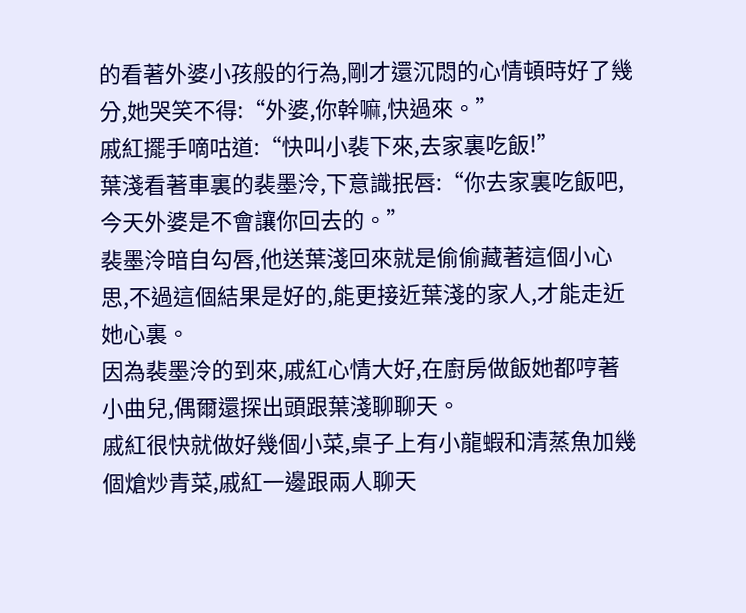的看著外婆小孩般的行為,剛才還沉悶的心情頓時好了幾分,她哭笑不得:“外婆,你幹嘛,快過來。”
戚紅擺手嘀咕道:“快叫小裴下來,去家裏吃飯!”
葉淺看著車裏的裴墨泠,下意識抿唇:“你去家裏吃飯吧,今天外婆是不會讓你回去的。”
裴墨泠暗自勾唇,他送葉淺回來就是偷偷藏著這個小心思,不過這個結果是好的,能更接近葉淺的家人,才能走近她心裏。
因為裴墨泠的到來,戚紅心情大好,在廚房做飯她都哼著小曲兒,偶爾還探出頭跟葉淺聊聊天。
戚紅很快就做好幾個小菜,桌子上有小龍蝦和清蒸魚加幾個熗炒青菜,戚紅一邊跟兩人聊天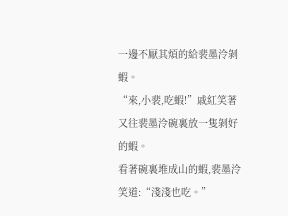一邊不厭其煩的給裴墨泠剝蝦。
“來,小裴,吃蝦!”戚紅笑著又往裴墨泠碗裏放一隻剝好的蝦。
看著碗裏堆成山的蝦,裴墨泠笑道:“淺淺也吃。”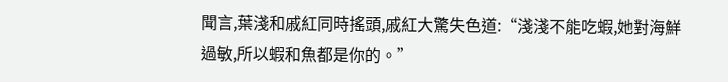聞言,葉淺和戚紅同時搖頭,戚紅大驚失色道:“淺淺不能吃蝦,她對海鮮過敏,所以蝦和魚都是你的。”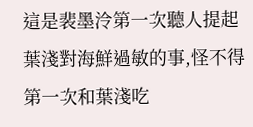這是裴墨泠第一次聽人提起葉淺對海鮮過敏的事,怪不得第一次和葉淺吃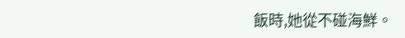飯時,她從不碰海鮮。